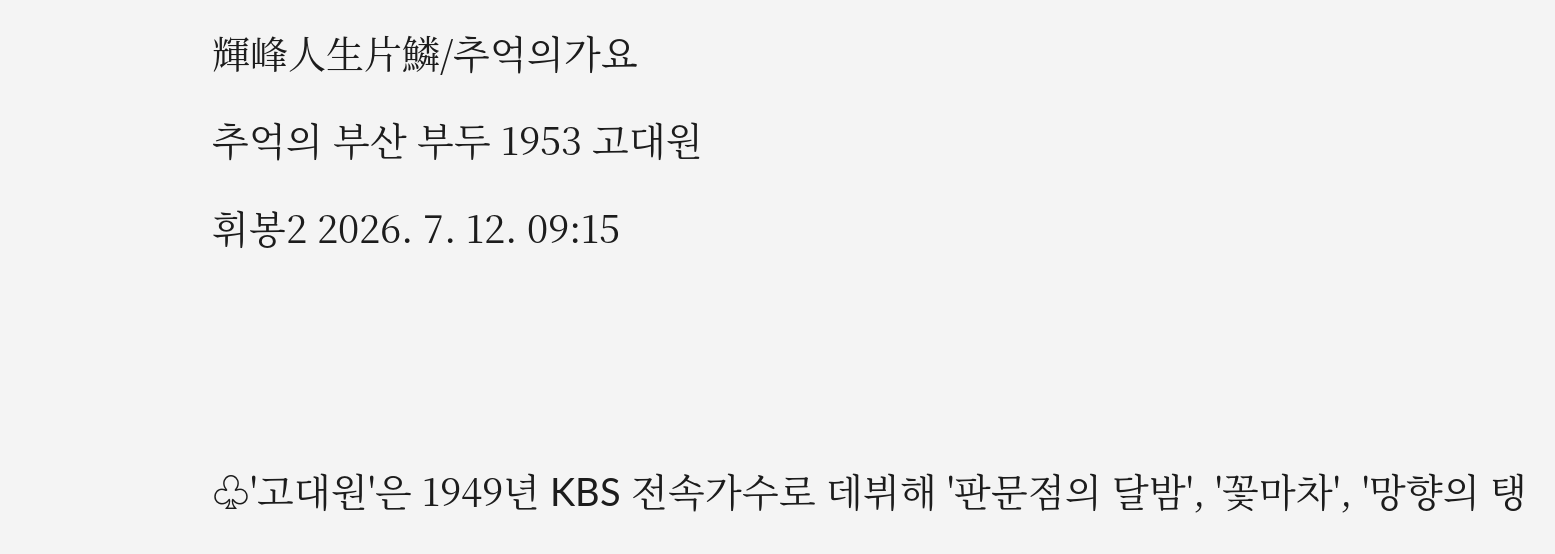輝峰人生片鱗/추억의가요

추억의 부산 부두 1953 고대원

휘봉2 2026. 7. 12. 09:15





♧'고대원'은 1949년 KBS 전속가수로 데뷔해 '판문점의 달밤', '꽃마차', '망향의 탱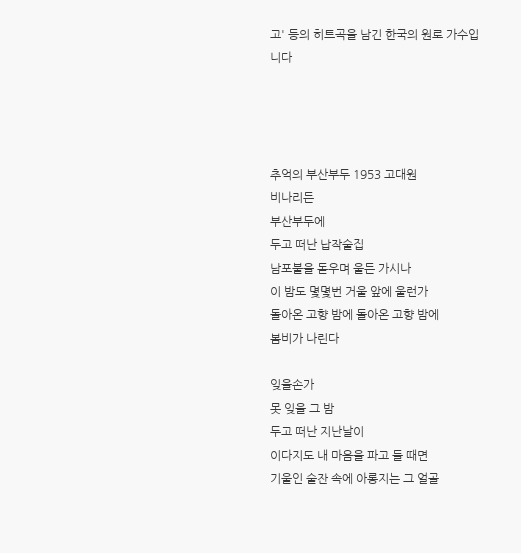고' 등의 히트곡을 남긴 한국의 원로 가수입니다




추억의 부산부두 1953 고대원
비나리든
부산부두에
두고 떠난 납작술집
남포불을 돋우며 울든 가시나
이 밤도 몇몇번 거울 앞에 울런가
돌아온 고향 밤에 돌아온 고향 밤에
봄비가 나린다

잊을손가
못 잊을 그 밤
두고 떠난 지난날이
이다지도 내 마음을 파고 들 때면
기울인 술잔 속에 아롱지는 그 얼골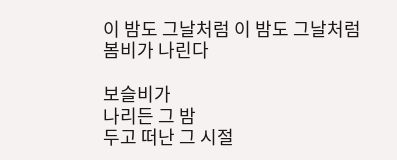이 밤도 그날처럼 이 밤도 그날처럼
봄비가 나린다

보슬비가
나리든 그 밤
두고 떠난 그 시절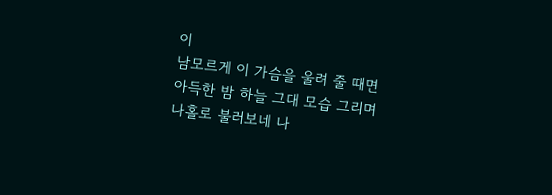이
남모르게 이 가슴을 울려 줄 때면
아득한 밤 하늘 그대 모습 그리며
나홀로 불러보네 나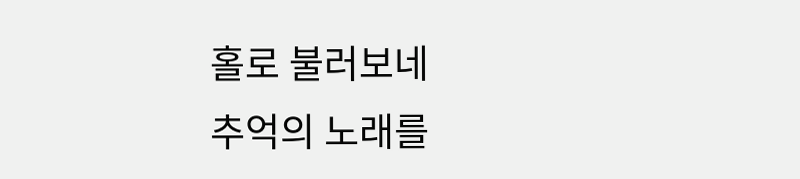홀로 불러보네
추억의 노래를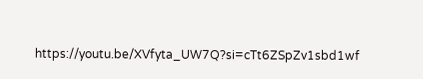https://youtu.be/XVfyta_UW7Q?si=cTt6ZSpZv1sbd1wf